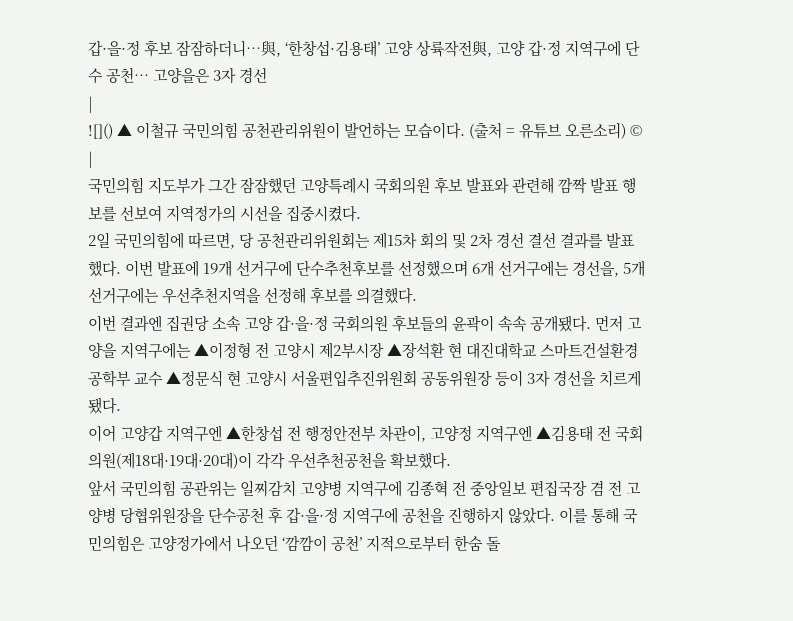갑·을·정 후보 잠잠하더니…與, ‘한창섭·김용태’ 고양 상륙작전與, 고양 갑·정 지역구에 단수 공천… 고양을은 3자 경선
|
![]() ▲ 이철규 국민의힘 공천관리위원이 발언하는 모습이다. (출처 = 유튜브 오른소리) © |
국민의힘 지도부가 그간 잠잠했던 고양특례시 국회의원 후보 발표와 관련해 깜짝 발표 행보를 선보여 지역정가의 시선을 집중시켰다.
2일 국민의힘에 따르면, 당 공천관리위원회는 제15차 회의 및 2차 경선 결선 결과를 발표했다. 이번 발표에 19개 선거구에 단수추천후보를 선정했으며 6개 선거구에는 경선을, 5개 선거구에는 우선추천지역을 선정해 후보를 의결했다.
이번 결과엔 집권당 소속 고양 갑·을·정 국회의원 후보들의 윤곽이 속속 공개됐다. 먼저 고양을 지역구에는 ▲이정형 전 고양시 제2부시장 ▲장석환 현 대진대학교 스마트건설환경공학부 교수 ▲정문식 현 고양시 서울편입추진위원회 공동위원장 등이 3자 경선을 치르게 됐다.
이어 고양갑 지역구엔 ▲한창섭 전 행정안전부 차관이, 고양정 지역구엔 ▲김용태 전 국회의원(제18대·19대·20대)이 각각 우선추천공천을 확보했다.
앞서 국민의힘 공관위는 일찌감치 고양병 지역구에 김종혁 전 중앙일보 편집국장 겸 전 고양병 당협위원장을 단수공천 후 갑·을·정 지역구에 공천을 진행하지 않았다. 이를 통해 국민의힘은 고양정가에서 나오던 ‘깜깜이 공천’ 지적으로부터 한숨 돌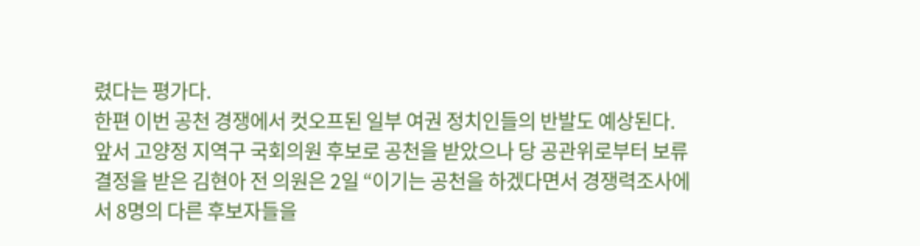렸다는 평가다.
한편 이번 공천 경쟁에서 컷오프된 일부 여권 정치인들의 반발도 예상된다.
앞서 고양정 지역구 국회의원 후보로 공천을 받았으나 당 공관위로부터 보류 결정을 받은 김현아 전 의원은 2일 “이기는 공천을 하겠다면서 경쟁력조사에서 8명의 다른 후보자들을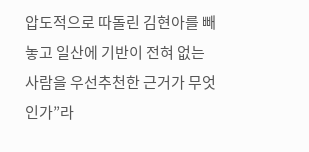압도적으로 따돌린 김현아를 빼놓고 일산에 기반이 전혀 없는 사람을 우선추천한 근거가 무엇인가”라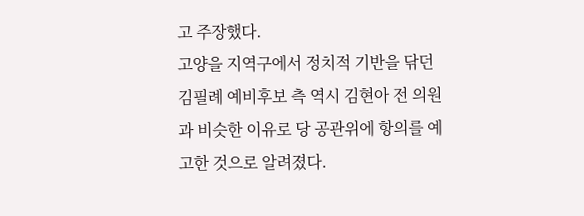고 주장했다.
고양을 지역구에서 정치적 기반을 닦던 김필례 예비후보 측 역시 김현아 전 의원과 비슷한 이유로 당 공관위에 항의를 예고한 것으로 알려졌다.